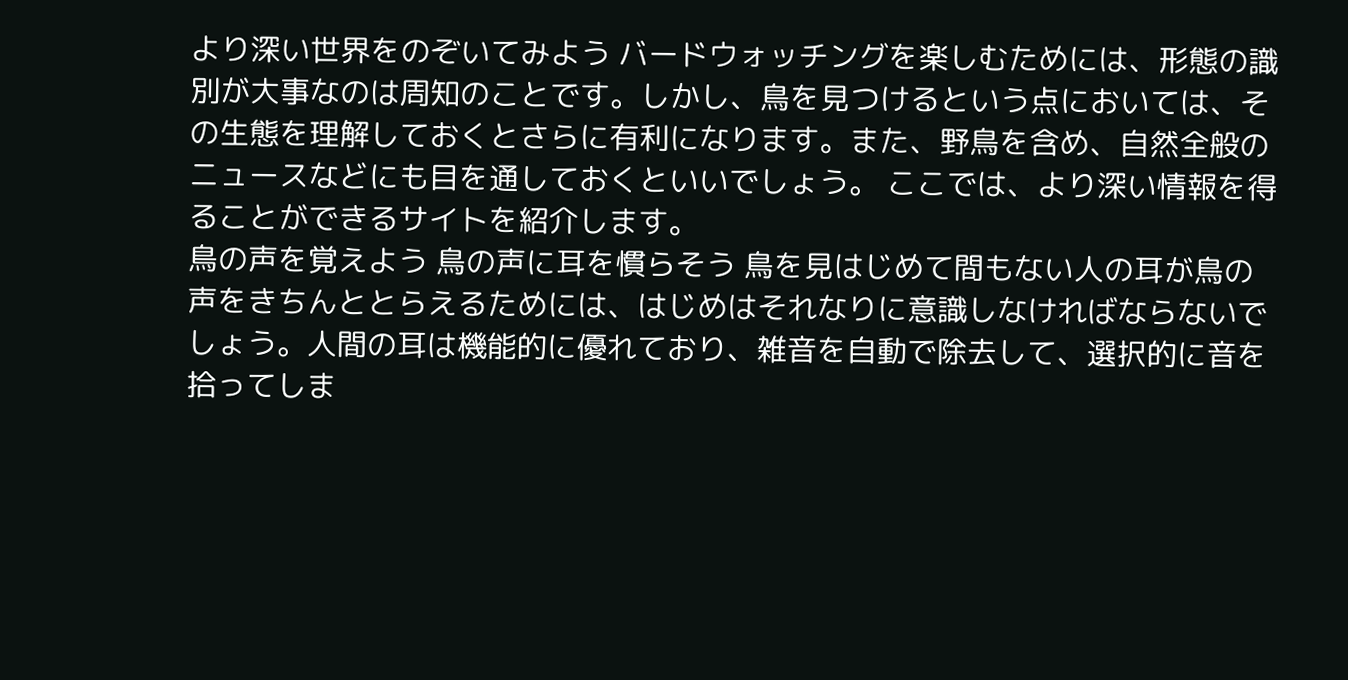より深い世界をのぞいてみよう バードウォッチングを楽しむためには、形態の識別が大事なのは周知のことです。しかし、鳥を見つけるという点においては、その生態を理解しておくとさらに有利になります。また、野鳥を含め、自然全般のニュースなどにも目を通しておくといいでしょう。 ここでは、より深い情報を得ることができるサイトを紹介します。
鳥の声を覚えよう 鳥の声に耳を慣らそう 鳥を見はじめて間もない人の耳が鳥の声をきちんととらえるためには、はじめはそれなりに意識しなければならないでしょう。人間の耳は機能的に優れており、雑音を自動で除去して、選択的に音を拾ってしま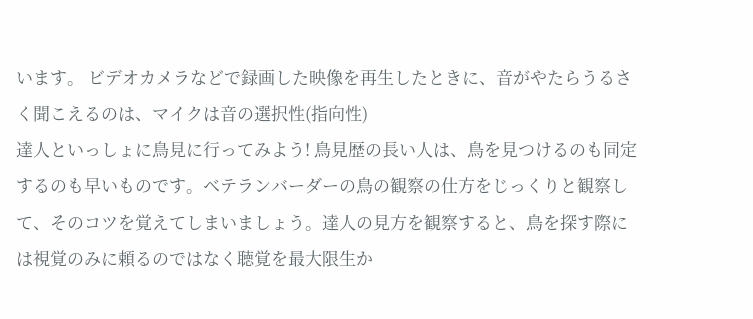います。 ビデオカメラなどで録画した映像を再生したときに、音がやたらうるさく聞こえるのは、マイクは音の選択性(指向性)
達人といっしょに鳥見に行ってみよう! 鳥見歴の長い人は、鳥を見つけるのも同定するのも早いものです。ベテランバーダーの鳥の観察の仕方をじっくりと観察して、そのコツを覚えてしまいましょう。達人の見方を観察すると、鳥を探す際には視覚のみに頼るのではなく聴覚を最大限生か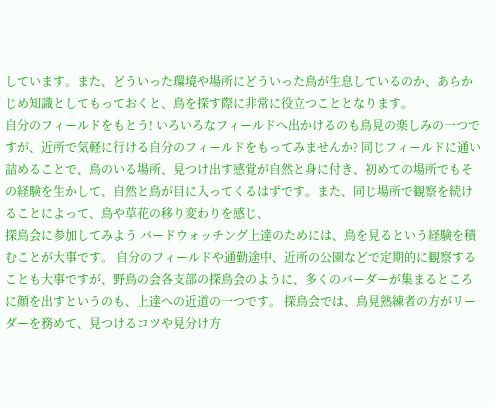しています。また、どういった環境や場所にどういった鳥が生息しているのか、あらかじめ知識としてもっておくと、鳥を探す際に非常に役立つこととなります。
自分のフィールドをもとう! いろいろなフィールドへ出かけるのも鳥見の楽しみの一つですが、近所で気軽に行ける自分のフィールドをもってみませんか? 同じフィールドに通い詰めることで、鳥のいる場所、見つけ出す感覚が自然と身に付き、初めての場所でもその経験を生かして、自然と鳥が目に入ってくるはずです。また、同じ場所で観察を続けることによって、鳥や草花の移り変わりを感じ、
探鳥会に参加してみよう バードウォッチング上達のためには、鳥を見るという経験を積むことが大事です。 自分のフィールドや通勤途中、近所の公園などで定期的に観察することも大事ですが、野鳥の会各支部の探鳥会のように、多くのバーダーが集まるところに顔を出すというのも、上達への近道の一つです。 探鳥会では、鳥見熟練者の方がリーダーを務めて、見つけるコツや見分け方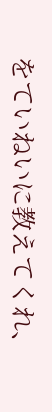をていねいに教えてくれ、